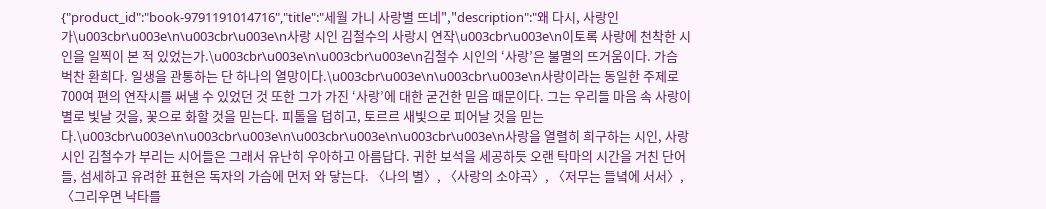{"product_id":"book-9791191014716","title":"세월 가니 사랑별 뜨네","description":"왜 다시, 사랑인가\u003cbr\u003e\n\u003cbr\u003e\n사랑 시인 김철수의 사랑시 연작\u003cbr\u003e\n이토록 사랑에 천착한 시인을 일찍이 본 적 있었는가.\u003cbr\u003e\n\u003cbr\u003e\n김철수 시인의 ‘사랑’은 불멸의 뜨거움이다. 가슴 벅찬 환희다. 일생을 관통하는 단 하나의 열망이다.\u003cbr\u003e\n\u003cbr\u003e\n사랑이라는 동일한 주제로 700여 편의 연작시를 써낼 수 있었던 것 또한 그가 가진 ‘사랑’에 대한 굳건한 믿음 때문이다. 그는 우리들 마음 속 사랑이 별로 빛날 것을, 꽃으로 화할 것을 믿는다. 피톨을 덥히고, 토르르 새빛으로 피어날 것을 믿는다.\u003cbr\u003e\n\u003cbr\u003e\n\u003cbr\u003e\n\u003cbr\u003e\n사랑을 열렬히 희구하는 시인, 사랑 시인 김철수가 부리는 시어들은 그래서 유난히 우아하고 아름답다. 귀한 보석을 세공하듯 오랜 탁마의 시간을 거친 단어들, 섬세하고 유려한 표현은 독자의 가슴에 먼저 와 닿는다. 〈나의 별〉, 〈사랑의 소야곡〉, 〈저무는 들녘에 서서〉, 〈그리우면 낙타를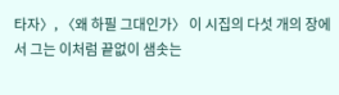타자〉, 〈왜 하필 그대인가〉 이 시집의 다섯 개의 장에서 그는 이처럼 끝없이 샘솟는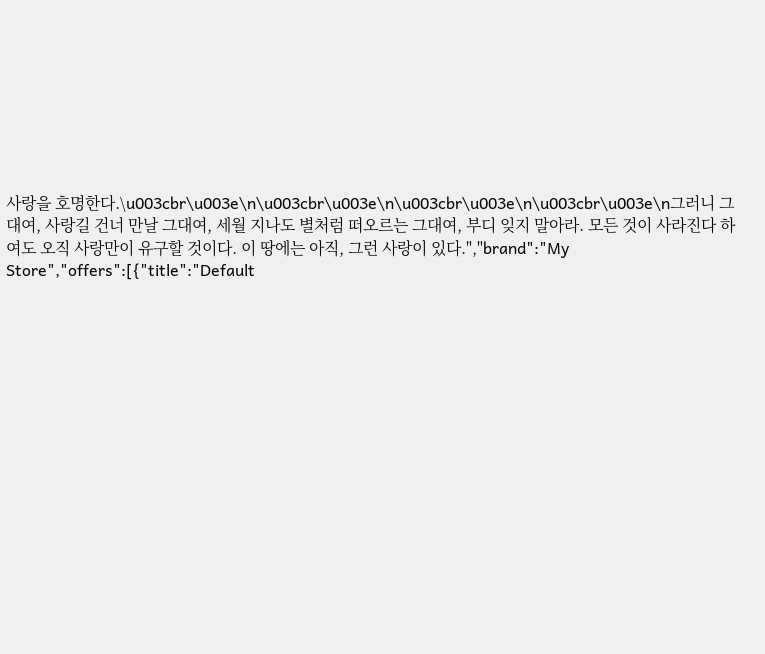사랑을 호명한다.\u003cbr\u003e\n\u003cbr\u003e\n\u003cbr\u003e\n\u003cbr\u003e\n그러니 그대여, 사랑길 건너 만날 그대여, 세월 지나도 별처럼 떠오르는 그대여, 부디 잊지 말아라. 모든 것이 사라진다 하여도 오직 사랑만이 유구할 것이다. 이 땅에는 아직, 그런 사랑이 있다.","brand":"My Store","offers":[{"title":"Default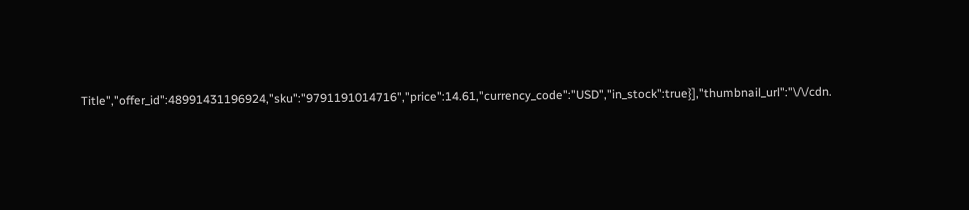Title","offer_id":48991431196924,"sku":"9791191014716","price":14.61,"currency_code":"USD","in_stock":true}],"thumbnail_url":"\/\/cdn.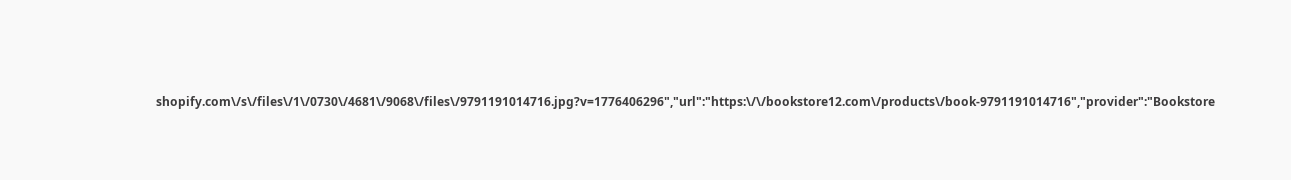shopify.com\/s\/files\/1\/0730\/4681\/9068\/files\/9791191014716.jpg?v=1776406296","url":"https:\/\/bookstore12.com\/products\/book-9791191014716","provider":"Bookstore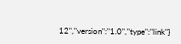12","version":"1.0","type":"link"}